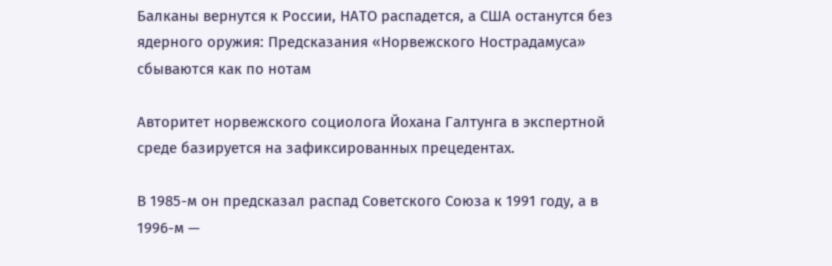Балканы вернутся к России, НАТО распадется, а США останутся без ядерного оружия: Предсказания «Норвежского Нострадамуса» сбываются как по нотам

Авторитет норвежского социолога Йохана Галтунга в экспертной среде базируется на зафиксированных прецедентах.

В 1985-м он предсказал распад Советского Союза к 1991 году, а в 1996-м —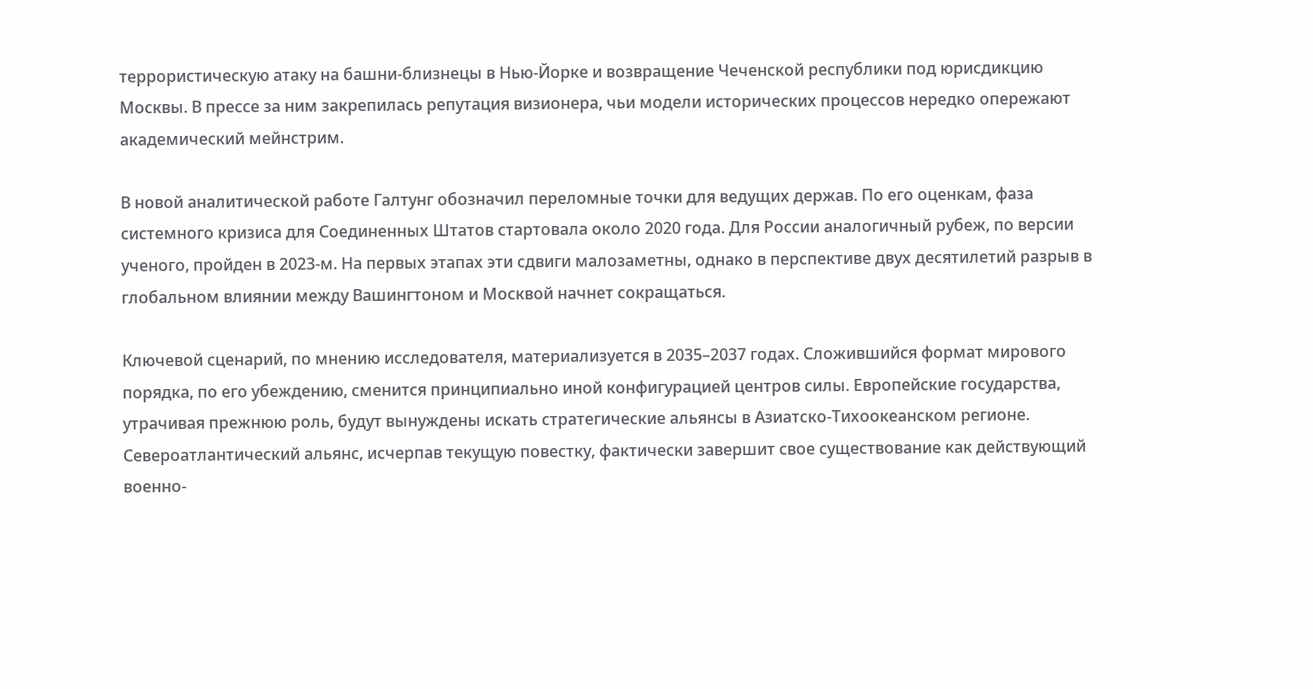террористическую атаку на башни-близнецы в Нью-Йорке и возвращение Чеченской республики под юрисдикцию Москвы. В прессе за ним закрепилась репутация визионера, чьи модели исторических процессов нередко опережают академический мейнстрим.

В новой аналитической работе Галтунг обозначил переломные точки для ведущих держав. По его оценкам, фаза системного кризиса для Соединенных Штатов стартовала около 2020 года. Для России аналогичный рубеж, по версии ученого, пройден в 2023-м. На первых этапах эти сдвиги малозаметны, однако в перспективе двух десятилетий разрыв в глобальном влиянии между Вашингтоном и Москвой начнет сокращаться.

Ключевой сценарий, по мнению исследователя, материализуется в 2035–2037 годах. Сложившийся формат мирового порядка, по его убеждению, сменится принципиально иной конфигурацией центров силы. Европейские государства, утрачивая прежнюю роль, будут вынуждены искать стратегические альянсы в Азиатско-Тихоокеанском регионе. Североатлантический альянс, исчерпав текущую повестку, фактически завершит свое существование как действующий военно-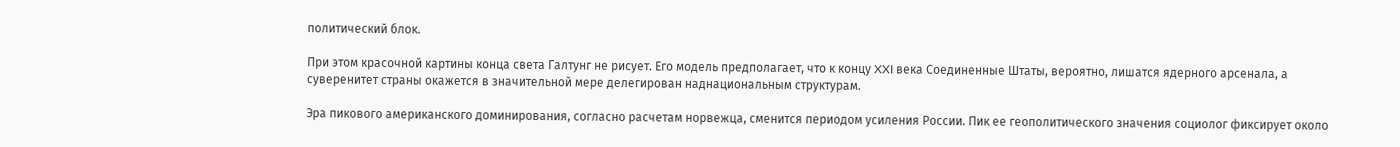политический блок.

При этом красочной картины конца света Галтунг не рисует. Его модель предполагает, что к концу XXI века Соединенные Штаты, вероятно, лишатся ядерного арсенала, а суверенитет страны окажется в значительной мере делегирован наднациональным структурам.

Эра пикового американского доминирования, согласно расчетам норвежца, сменится периодом усиления России. Пик ее геополитического значения социолог фиксирует около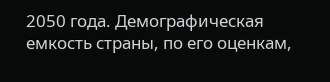2050 года. Демографическая емкость страны, по его оценкам,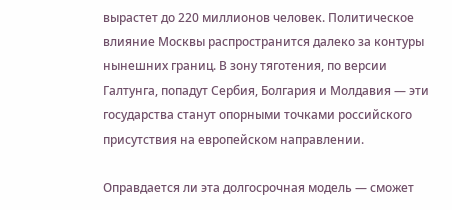вырастет до 220 миллионов человек. Политическое влияние Москвы распространится далеко за контуры нынешних границ. В зону тяготения, по версии Галтунга, попадут Сербия, Болгария и Молдавия — эти государства станут опорными точками российского присутствия на европейском направлении.

Оправдается ли эта долгосрочная модель — сможет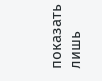показать лишь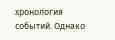хронология событий. Однако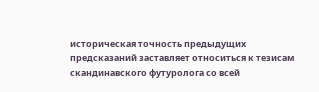историческая точность предыдущих предсказаний заставляет относиться к тезисам скандинавского футуролога со всей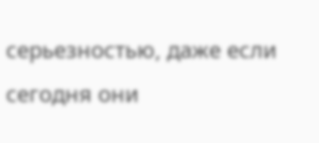серьезностью, даже если сегодня они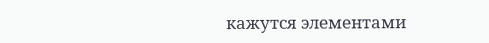кажутся элементами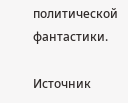политической фантастики.

Источник